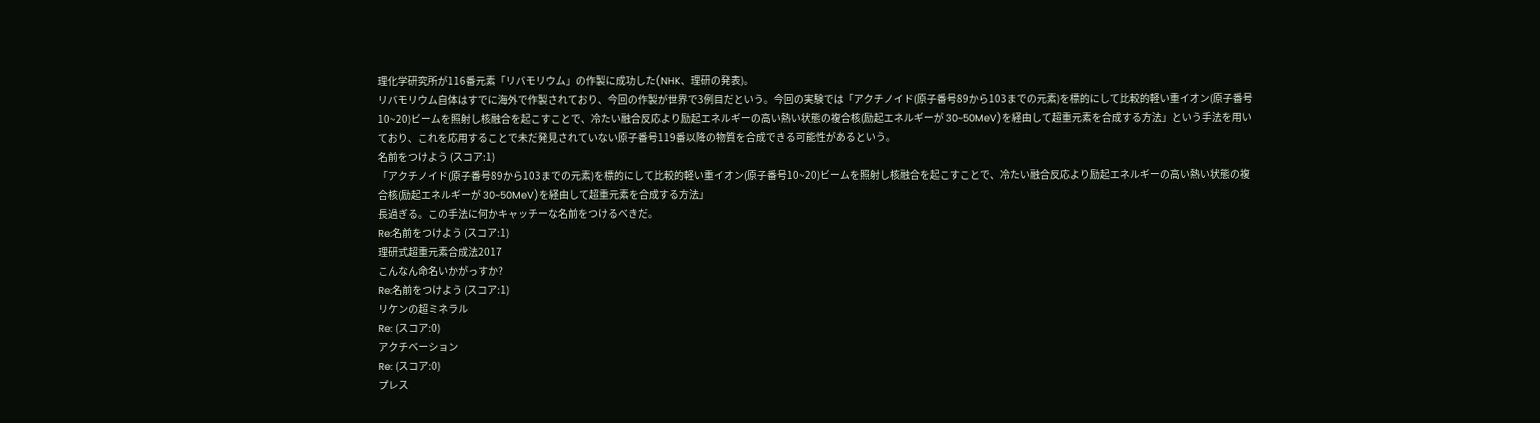理化学研究所が116番元素「リバモリウム」の作製に成功した(NHK、理研の発表)。
リバモリウム自体はすでに海外で作製されており、今回の作製が世界で3例目だという。今回の実験では「アクチノイド(原子番号89から103までの元素)を標的にして比較的軽い重イオン(原子番号10~20)ビームを照射し核融合を起こすことで、冷たい融合反応より励起エネルギーの高い熱い状態の複合核(励起エネルギーが 30~50MeV)を経由して超重元素を合成する方法」という手法を用いており、これを応用することで未だ発見されていない原子番号119番以降の物質を合成できる可能性があるという。
名前をつけよう (スコア:1)
「アクチノイド(原子番号89から103までの元素)を標的にして比較的軽い重イオン(原子番号10~20)ビームを照射し核融合を起こすことで、冷たい融合反応より励起エネルギーの高い熱い状態の複合核(励起エネルギーが 30~50MeV)を経由して超重元素を合成する方法」
長過ぎる。この手法に何かキャッチーな名前をつけるべきだ。
Re:名前をつけよう (スコア:1)
理研式超重元素合成法2017
こんなん命名いかがっすか?
Re:名前をつけよう (スコア:1)
リケンの超ミネラル
Re: (スコア:0)
アクチベーション
Re: (スコア:0)
プレス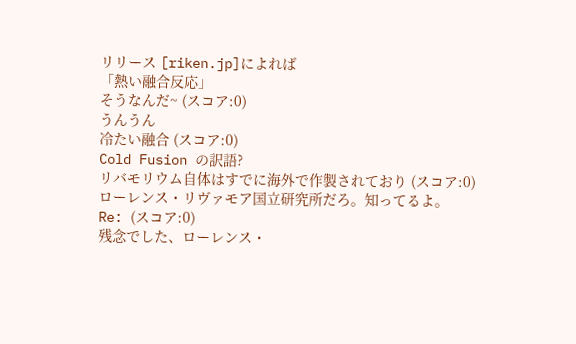リリース [riken.jp]によれば
「熱い融合反応」
そうなんだ~ (スコア:0)
うんうん
冷たい融合 (スコア:0)
Cold Fusion の訳語?
リバモリウム自体はすでに海外で作製されており (スコア:0)
ローレンス・リヴァモア国立研究所だろ。知ってるよ。
Re: (スコア:0)
残念でした、ローレンス・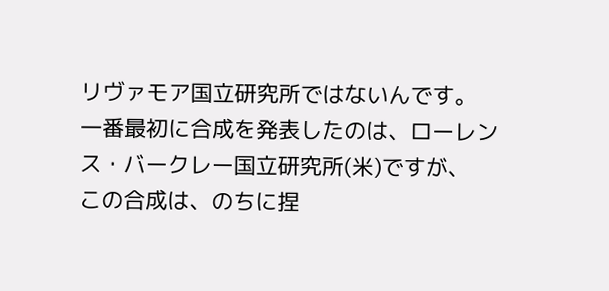リヴァモア国立研究所ではないんです。
一番最初に合成を発表したのは、ローレンス・バークレー国立研究所(米)ですが、
この合成は、のちに捏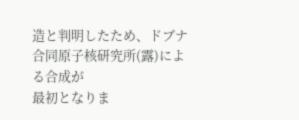造と判明したため、ドブナ合同原子核研究所(露)による合成が
最初となりま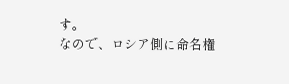す。
なので、ロシア側に命名権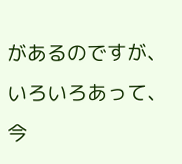があるのですが、いろいろあって、今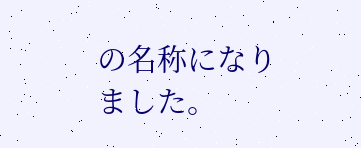の名称になりました。